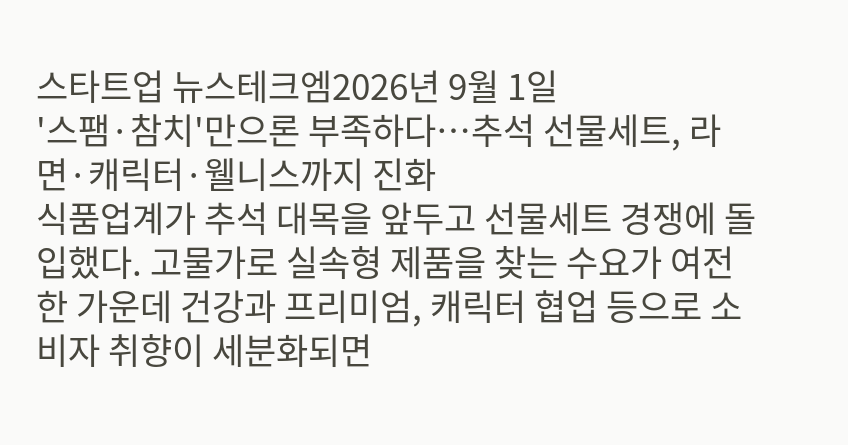스타트업 뉴스테크엠2026년 9월 1일
'스팸·참치'만으론 부족하다…추석 선물세트, 라면·캐릭터·웰니스까지 진화
식품업계가 추석 대목을 앞두고 선물세트 경쟁에 돌입했다. 고물가로 실속형 제품을 찾는 수요가 여전한 가운데 건강과 프리미엄, 캐릭터 협업 등으로 소비자 취향이 세분화되면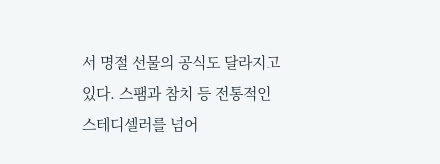서 명절 선물의 공식도 달라지고 있다. 스팸과 참치 등 전통적인 스테디셀러를 넘어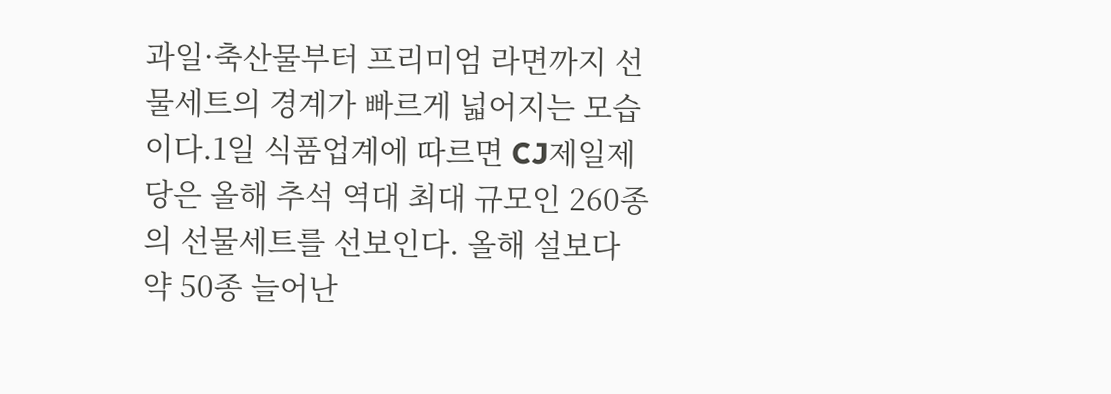과일·축산물부터 프리미엄 라면까지 선물세트의 경계가 빠르게 넓어지는 모습이다.1일 식품업계에 따르면 CJ제일제당은 올해 추석 역대 최대 규모인 260종의 선물세트를 선보인다. 올해 설보다 약 50종 늘어난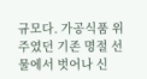규모다. 가공식품 위주였던 기존 명절 선물에서 벗어나 신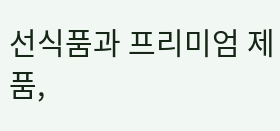선식품과 프리미엄 제품,